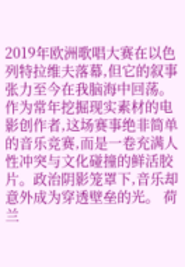2019年欧洲歌唱大赛在以色列特拉维夫落幕,但它的叙事张力至今在我脑海中回荡。作为常年挖掘现实素材的电影创作者,这场赛事绝非简单的音乐竞赛,而是一卷充满人性冲突与文化碰撞的鲜活胶片。政治阴影笼罩下,音乐却意外成为穿透壁垒的光。 荷兰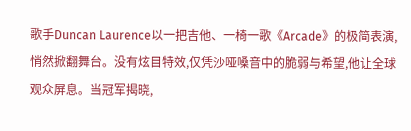歌手Duncan Laurence以一把吉他、一椅一歌《Arcade》的极简表演,悄然掀翻舞台。没有炫目特效,仅凭沙哑嗓音中的脆弱与希望,他让全球观众屏息。当冠军揭晓,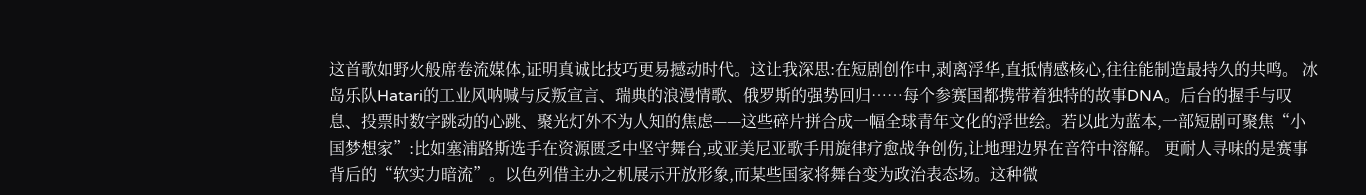这首歌如野火般席卷流媒体,证明真诚比技巧更易撼动时代。这让我深思:在短剧创作中,剥离浮华,直抵情感核心,往往能制造最持久的共鸣。 冰岛乐队Hatari的工业风呐喊与反叛宣言、瑞典的浪漫情歌、俄罗斯的强势回归……每个参赛国都携带着独特的故事DNA。后台的握手与叹息、投票时数字跳动的心跳、聚光灯外不为人知的焦虑——这些碎片拼合成一幅全球青年文化的浮世绘。若以此为蓝本,一部短剧可聚焦“小国梦想家”:比如塞浦路斯选手在资源匮乏中坚守舞台,或亚美尼亚歌手用旋律疗愈战争创伤,让地理边界在音符中溶解。 更耐人寻味的是赛事背后的“软实力暗流”。以色列借主办之机展示开放形象,而某些国家将舞台变为政治表态场。这种微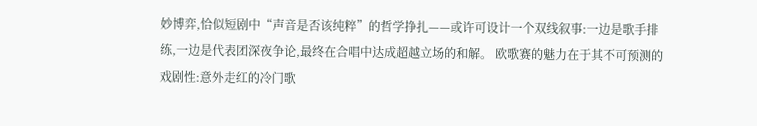妙博弈,恰似短剧中“声音是否该纯粹”的哲学挣扎——或许可设计一个双线叙事:一边是歌手排练,一边是代表团深夜争论,最终在合唱中达成超越立场的和解。 欧歌赛的魅力在于其不可预测的戏剧性:意外走红的冷门歌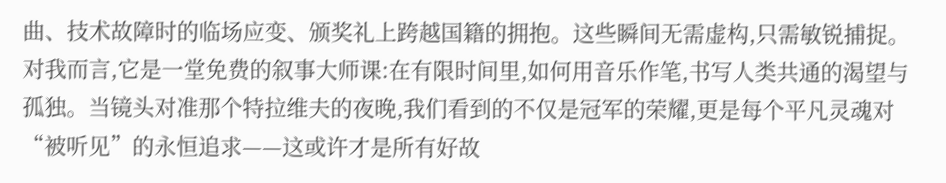曲、技术故障时的临场应变、颁奖礼上跨越国籍的拥抱。这些瞬间无需虚构,只需敏锐捕捉。对我而言,它是一堂免费的叙事大师课:在有限时间里,如何用音乐作笔,书写人类共通的渴望与孤独。当镜头对准那个特拉维夫的夜晚,我们看到的不仅是冠军的荣耀,更是每个平凡灵魂对“被听见”的永恒追求——这或许才是所有好故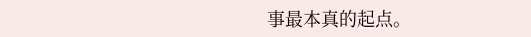事最本真的起点。